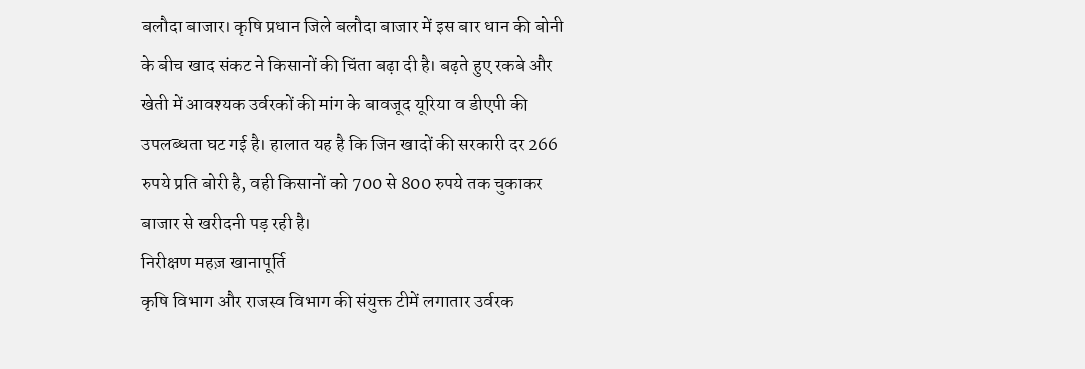बलौदा बाजार। कृषि प्रधान जिले बलौदा बाजार में इस बार धान की बोनी के बीच खाद संकट ने किसानों की चिंता बढ़ा दी है। बढ़ते हुए रकबे और खेती में आवश्यक उर्वरकों की मांग के बावजूद यूरिया व डीएपी की उपलब्धता घट गई है। हालात यह है कि जिन खादों की सरकारी दर 266 रुपये प्रति बोरी है, वही किसानों को 700 से 800 रुपये तक चुकाकर बाजार से खरीदनी पड़ रही है।
निरीक्षण महज़ खानापूर्ति
कृषि विभाग और राजस्व विभाग की संयुक्त टीमें लगातार उर्वरक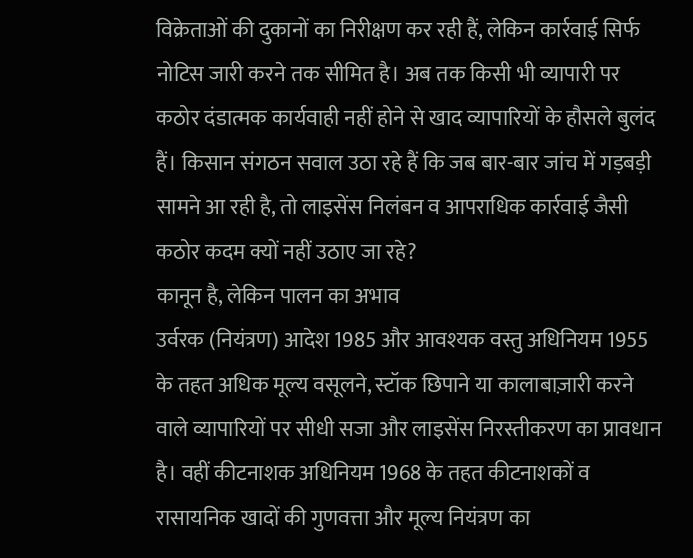विक्रेताओं की दुकानों का निरीक्षण कर रही हैं, लेकिन कार्रवाई सिर्फ नोटिस जारी करने तक सीमित है। अब तक किसी भी व्यापारी पर कठोर दंडात्मक कार्यवाही नहीं होने से खाद व्यापारियों के हौसले बुलंद हैं। किसान संगठन सवाल उठा रहे हैं कि जब बार-बार जांच में गड़बड़ी सामने आ रही है, तो लाइसेंस निलंबन व आपराधिक कार्रवाई जैसी कठोर कदम क्यों नहीं उठाए जा रहे?
कानून है, लेकिन पालन का अभाव
उर्वरक (नियंत्रण) आदेश 1985 और आवश्यक वस्तु अधिनियम 1955 के तहत अधिक मूल्य वसूलने, स्टॉक छिपाने या कालाबाज़ारी करने वाले व्यापारियों पर सीधी सजा और लाइसेंस निरस्तीकरण का प्रावधान है। वहीं कीटनाशक अधिनियम 1968 के तहत कीटनाशकों व रासायनिक खादों की गुणवत्ता और मूल्य नियंत्रण का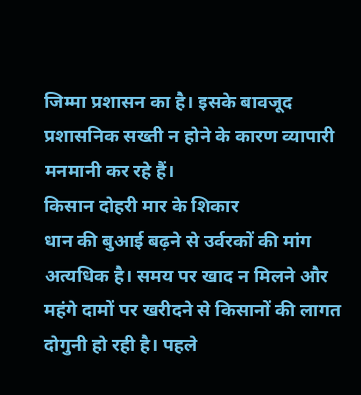जिम्मा प्रशासन का है। इसके बावजूद प्रशासनिक सख्ती न होने के कारण व्यापारी मनमानी कर रहे हैं।
किसान दोहरी मार के शिकार
धान की बुआई बढ़ने से उर्वरकों की मांग अत्यधिक है। समय पर खाद न मिलने और महंगे दामों पर खरीदने से किसानों की लागत दोगुनी हो रही है। पहले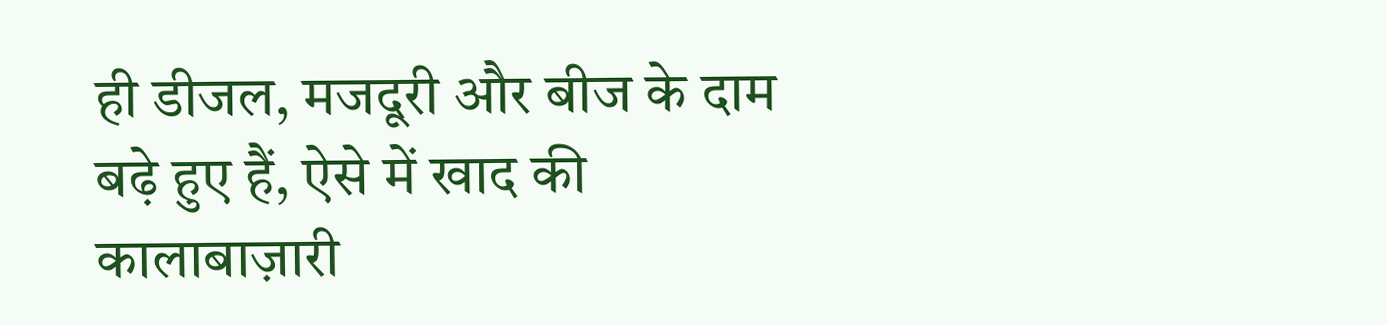ही डीजल, मजदूरी और बीज के दाम बढ़े हुए हैं, ऐसे में खाद की कालाबाज़ारी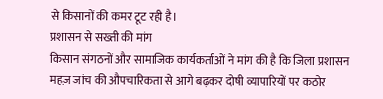से किसानों की कमर टूट रही है।
प्रशासन से सख्ती की मांग
किसान संगठनों और सामाजिक कार्यकर्ताओं ने मांग की है कि जिला प्रशासन महज़ जांच की औपचारिकता से आगे बढ़कर दोषी व्यापारियों पर कठोर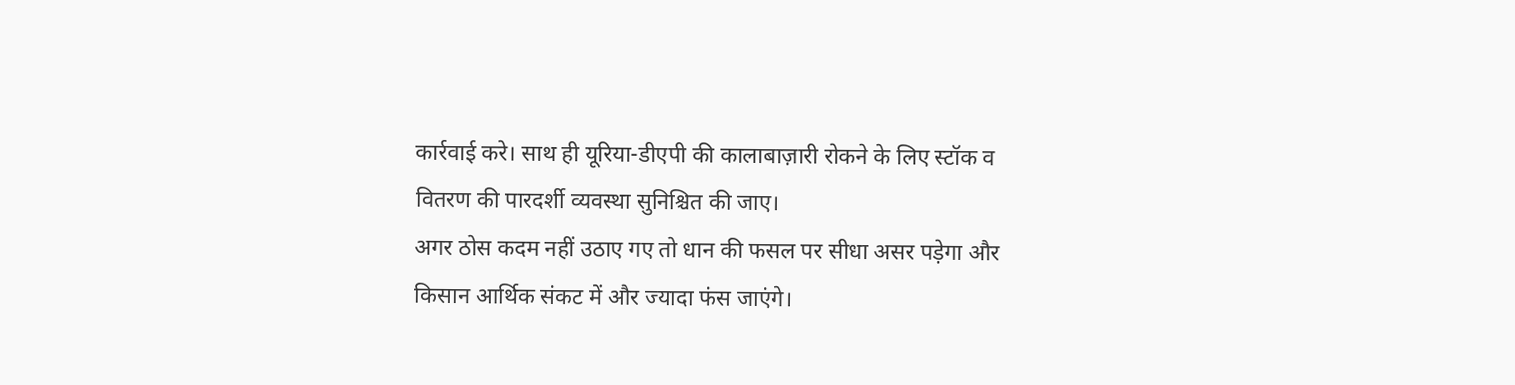कार्रवाई करे। साथ ही यूरिया-डीएपी की कालाबाज़ारी रोकने के लिए स्टॉक व वितरण की पारदर्शी व्यवस्था सुनिश्चित की जाए।
अगर ठोस कदम नहीं उठाए गए तो धान की फसल पर सीधा असर पड़ेगा और किसान आर्थिक संकट में और ज्यादा फंस जाएंगे।